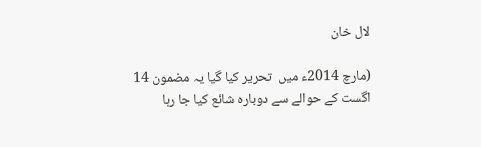لال خان

(مارچ 2014ء میں  تحریر کیا گیا یہ مضمون 14 اگست کے حوالے سے دوبارہ شائع کیا جا رہا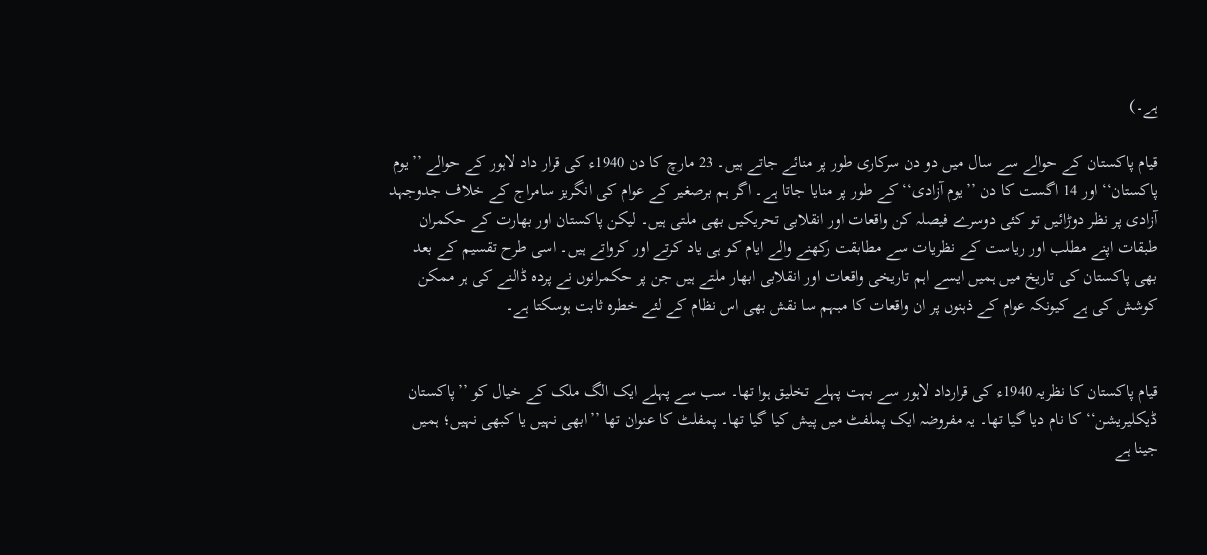ہے۔)

قیام پاکستان کے حوالے سے سال میں دو دن سرکاری طور پر منائے جاتے ہیں۔ 23 مارچ کا دن 1940ء کی قرار داد لاہور کے حوالے ’’یوم پاکستان‘‘ اور 14 اگست کا دن ’’یوم آزادی‘‘ کے طور پر منایا جاتا ہے۔ اگر ہم برصغیر کے عوام کی انگریز سامراج کے خلاف جدوجہد آزادی پر نظر دوڑائیں تو کئی دوسرے فیصلہ کن واقعات اور انقلابی تحریکیں بھی ملتی ہیں۔ لیکن پاکستان اور بھارت کے حکمران طبقات اپنے مطلب اور ریاست کے نظریات سے مطابقت رکھنے والے ایام کو ہی یاد کرتے اور کرواتے ہیں۔ اسی طرح تقسیم کے بعد بھی پاکستان کی تاریخ میں ہمیں ایسے اہم تاریخی واقعات اور انقلابی ابھار ملتے ہیں جن پر حکمرانوں نے پردہ ڈالنے کی ہر ممکن کوشش کی ہے کیونکہ عوام کے ذہنوں پر ان واقعات کا مبہم سا نقش بھی اس نظام کے لئے خطرہ ثابت ہوسکتا ہے۔


قیام پاکستان کا نظریہ 1940ء کی قرارداد لاہور سے بہت پہلے تخلیق ہوا تھا۔ سب سے پہلے ایک الگ ملک کے خیال کو ’’پاکستان ڈیکلیریشن‘‘ کا نام دیا گیا تھا۔ یہ مفروضہ ایک پملفٹ میں پیش کیا گیا تھا۔ پمفلٹ کا عنوان تھا ’’ابھی نہیں یا کبھی نہیں؛ ہمیں جینا ہے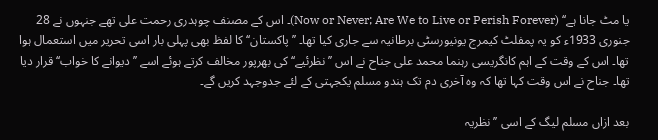یا مٹ جانا ہے‘‘ (Now or Never; Are We to Live or Perish Forever)۔ اس کے مصنف چوہدری رحمت علی تھے جنہوں نے 28 جنوری 1933ء کو یہ پمفلٹ کیمرج یونیورسٹی برطانیہ سے جاری کیا تھا۔ ’’پاکستان‘‘ کا لفظ بھی پہلی بار اسی تحریر میں استعمال ہوا تھا۔ اس کے وقت کے اہم کانگریسی رہنما محمد علی جناح نے اس ’’نظرئیے‘‘ کی بھرپور مخالف کرتے ہوئے اسے ’’دیوانے کا خواب‘‘ قرار دیا تھا۔ جناح نے اس وقت کہا تھا کہ وہ آخری دم تک ہندو مسلم یکجہتی کے لئے جدوجہد کریں گے۔

بعد ازاں مسلم لیگ کے اسی ’’نظریہ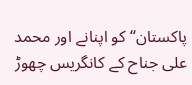پاکستان‘‘ کو اپنانے اور محمد علی جناح کے کانگریس چھوڑ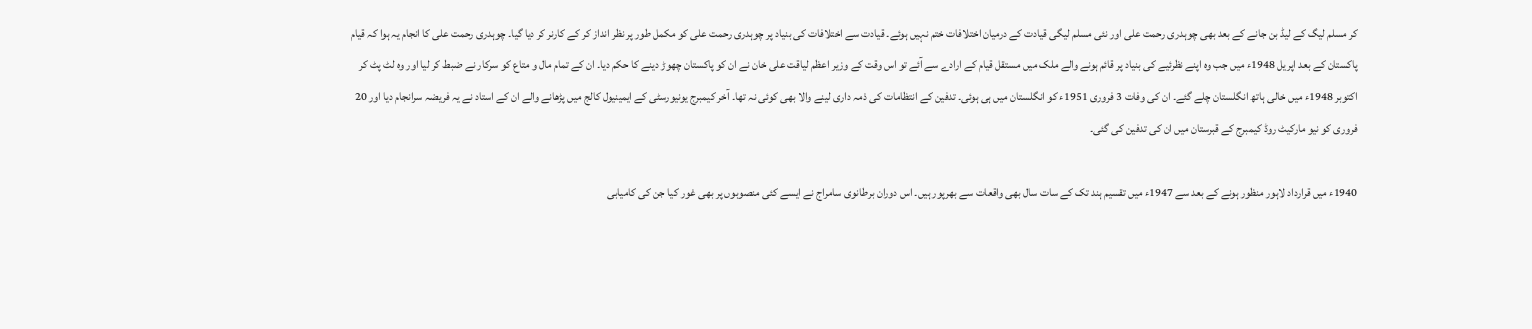کر مسلم لیگ کے لیڈ بن جانے کے بعد بھی چوہدری رحمت علی اور نئی مسلم لیگی قیادت کے درمیان اختلافات ختم نہیں ہوئے۔ قیادت سے اختلافات کی بنیاد پر چوہدری رحمت علی کو مکمل طور پر نظر انداز کر کے کارنر کر دیا گیا۔ چوہدری رحمت علی کا انجام یہ ہوا کہ قیام پاکستان کے بعد اپریل 1948ء میں جب وہ اپنے نظرئیے کی بنیاد پر قائم ہونے والے ملک میں مستقل قیام کے ارادے سے آئے تو اس وقت کے وزیر اعظم لیاقت علی خان نے ان کو پاکستان چھوڑ دینے کا حکم دیا۔ ان کے تمام مال و متاع کو سرکار نے ضبط کر لیا اور وہ لٹ پٹ کر اکتوبر 1948ء میں خالی ہاتھ انگلستان چلے گئے۔ ان کی وفات 3 فروری 1951ء کو انگلستان میں ہی ہوئی۔ تدفین کے انتظامات کی ذمہ داری لینے والا بھی کوئی نہ تھا۔ آخر کیمبرج یونیورسٹی کے ایمینیول کالج میں پڑھانے والے ان کے استاد نے یہ فریضہ سرانجام دیا اور 20 فروری کو نیو مارکیٹ روڈ کیمبرج کے قبرستان میں ان کی تدفین کی گئی۔

1940ء میں قرارداد لاہور منظور ہونے کے بعد سے 1947ء میں تقسیم ہند تک کے سات سال بھی واقعات سے بھرپور ہیں۔ اس دوران برطانوی سامراج نے ایسے کئی منصوبوں پر بھی غور کیا جن کی کامیابی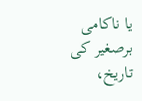یا ناکامی برصغیر کی تاریخ،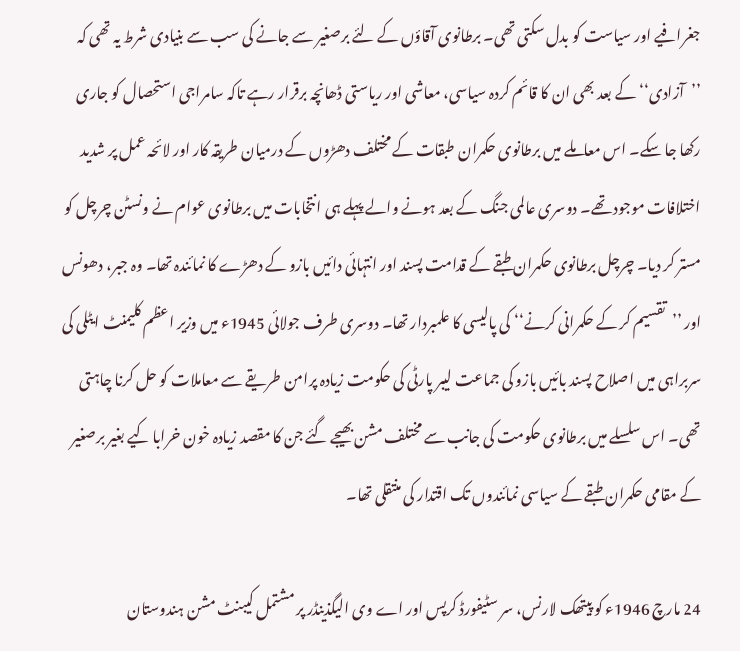جغرافیے اور سیاست کو بدل سکتی تھی۔ برطانوی آقاؤں کے لئے برصغیر سے جانے کی سب سے بنیادی شرط یہ تھی کہ ’’آزادی‘‘ کے بعد بھی ان کا قائم کردہ سیاسی، معاشی اور ریاستی ڈھانچہ برقرار رہے تاکہ سامراجی استحصال کو جاری رکھا جا سکے۔ اس معاملے میں برطانوی حکمران طبقات کے مختلف دھڑوں کے درمیان طریقہ کار اور لائحہ عمل پر شدید اختلافات موجود تھے۔ دوسری عالمی جنگ کے بعد ہونے والے پہلے ہی انتخابات میں برطانوی عوام نے ونسٹن چرچل کو مستر کر دیا۔ چرچل برطانوی حکمران طبقے کے قدامت پسند اور انتہائی دائیں بازو کے دھڑے کا نمائندہ تھا۔ وہ جبر، دھونس اور ’’تقسیم کر کے حکمرانی کرنے‘‘ کی پالیسی کا علمبردار تھا۔ دوسری طرف جولائی 1945ء میں وزیر اعظم کلیمنٹ ایٹلی کی سربراہی میں اصلاح پسند بائیں بازو کی جماعت لیبر پارٹی کی حکومت زیادہ پرامن طریقے سے معاملات کو حل کرنا چاہتی تھی۔ اس سلسلے میں برطانوی حکومت کی جانب سے مختلف مشن بھیجے گئے جن کا مقصد زیادہ خون خرابا کیے بغیر برصغیر کے مقامی حکمران طبقے کے سیاسی نمائندوں تک اقتدار کی منتقلی تھا۔

24 مارچ 1946ء کو پیتھک لارنس، سر سٹیفورڈ کرپس اور اے وی الیگذینڈر پر مشتمل کیبنٹ مشن ہندوستان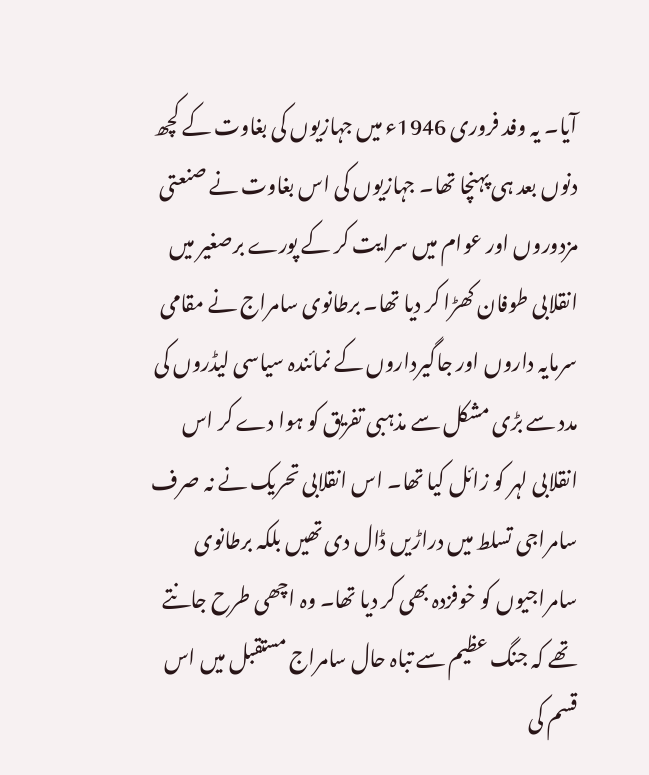آیا۔ یہ وفد فروری 1946ء میں جہازیوں کی بغاوت کے کچھ دنوں بعد ہی پہنچا تھا۔ جہازیوں کی اس بغاوت نے صنعتی مزدوروں اور عوام میں سرایت کر کے پورے برصغیر میں انقلابی طوفان کھڑا کر دیا تھا۔ برطانوی سامراج نے مقامی سرمایہ داروں اور جاگیرداروں کے نمائندہ سیاسی لیڈروں کی مدد سے بڑی مشکل سے مذہبی تفریق کو ہوا دے کر اس انقلابی لہر کو زائل کیا تھا۔ اس انقلابی تحریک نے نہ صرف سامراجی تسلط میں دراڑیں ڈال دی تھیں بلکہ برطانوی سامراجیوں کو خوفزدہ بھی کر دیا تھا۔ وہ اچھی طرح جانتے تھے کہ جنگ عظیم سے تباہ حال سامراج مستقبل میں اس قسم کی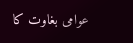عوامی بغاوت کا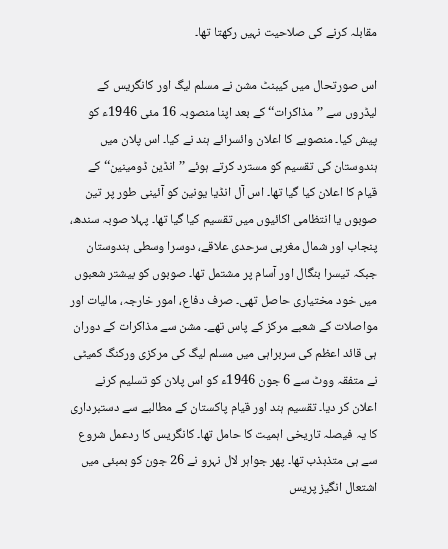مقابلہ کرنے کی صلاحیت نہیں رکھتا تھا۔

اس صورتحال میں کیبنٹ مشن نے مسلم لیگ اور کانگریس کے لیڈروں سے ’’مذاکرات‘‘ کے بعد اپنا منصوبہ 16 مئی 1946ء کو پیش کیا۔ منصوبے کا اعلان وائسرائے ہند نے کیا۔ اس پلان میں ہندوستان کی تقسیم کو مسترد کرتے ہوئے ’’انڈین ڈومینین‘‘ کے قیام کا اعلان کیا گیا تھا۔ اس آل انڈیا یونین کو آئینی طور پر تین صوبوں یا انتظامی اکائیوں میں تقسیم کیا گیا تھا۔ پہلا صوبہ سندھ، پنجاب اور شمال مغربی سرحدی علاقے، دوسرا وسطی ہندوستان جبکہ تیسرا بنگال اور آسام پر مشتمل تھا۔ صوبوں کو بیشتر شعبوں میں خود مختیاری حاصل تھی۔ صرف دفاع، امور خارجہ، مالیات اور مواصلات کے شعبے مرکز کے پاس تھے۔ مشن سے مذاکرات کے دوران ہی قائد اعظم کی سربراہی میں مسلم لیگ کی مرکزی ورکنگ کمیٹی نے متفقہ ووٹ سے 6 جون 1946ء کو اس پلان کو تسلیم کرنے اعلان کر دیا۔ تقسیم ہند اور قیام پاکستان کے مطالبے سے دستبرداری کا یہ فیصلہ تاریخی اہمیت کا حامل تھا۔ کانگریس کا ردعمل شروع سے ہی متذبذب تھا۔ پھر جواہر لال نہرو نے 26 جون کو بمبئی میں اشتعال انگیز پریس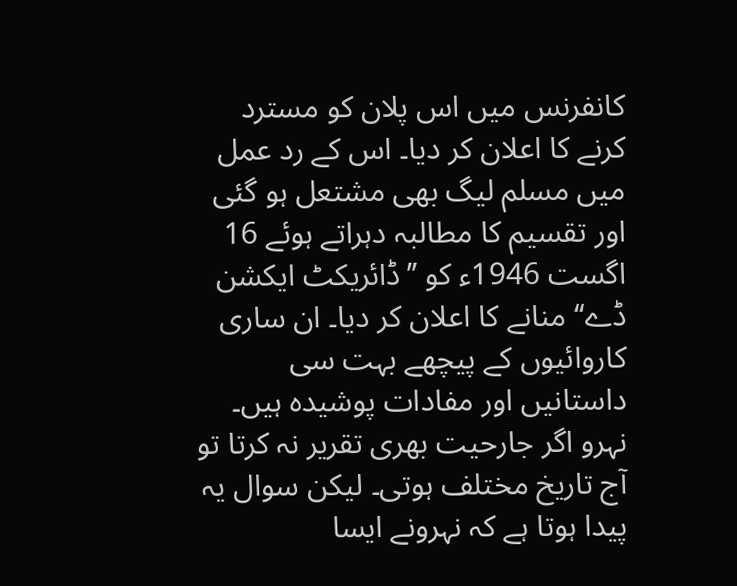کانفرنس میں اس پلان کو مسترد کرنے کا اعلان کر دیا۔ اس کے رد عمل میں مسلم لیگ بھی مشتعل ہو گئی اور تقسیم کا مطالبہ دہراتے ہوئے 16 اگست 1946ء کو ’’ڈائریکٹ ایکشن ڈے‘‘ منانے کا اعلان کر دیا۔ ان ساری کاروائیوں کے پیچھے بہت سی داستانیں اور مفادات پوشیدہ ہیں۔ نہرو اگر جارحیت بھری تقریر نہ کرتا تو آج تاریخ مختلف ہوتی۔ لیکن سوال یہ پیدا ہوتا ہے کہ نہرونے ایسا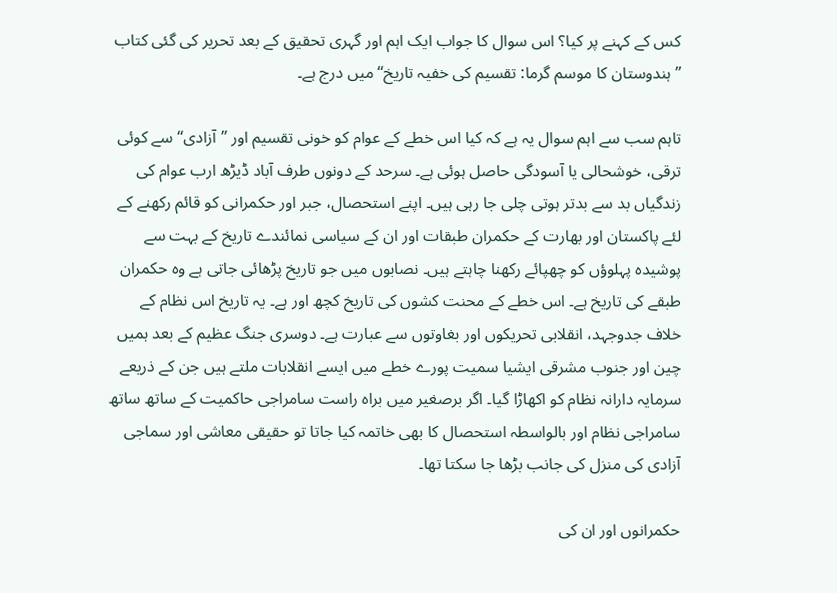کس کے کہنے پر کیا؟ اس سوال کا جواب ایک اہم اور گہری تحقیق کے بعد تحریر کی گئی کتاب ’’ہندوستان کا موسم گرما: تقسیم کی خفیہ تاریخ‘‘ میں درج ہے۔

تاہم سب سے اہم سوال یہ ہے کہ کیا اس خطے کے عوام کو خونی تقسیم اور ’’آزادی‘‘ سے کوئی ترقی، خوشحالی یا آسودگی حاصل ہوئی ہے۔ سرحد کے دونوں طرف آباد ڈیڑھ ارب عوام کی زندگیاں بد سے بدتر ہوتی چلی جا رہی ہیں۔ اپنے استحصال، جبر اور حکمرانی کو قائم رکھنے کے لئے پاکستان اور بھارت کے حکمران طبقات اور ان کے سیاسی نمائندے تاریخ کے بہت سے پوشیدہ پہلوؤں کو چھپائے رکھنا چاہتے ہیں۔ نصابوں میں جو تاریخ پڑھائی جاتی ہے وہ حکمران طبقے کی تاریخ ہے۔ اس خطے کے محنت کشوں کی تاریخ کچھ اور ہے۔ یہ تاریخ اس نظام کے خلاف جدوجہد، انقلابی تحریکوں اور بغاوتوں سے عبارت ہے۔ دوسری جنگ عظیم کے بعد ہمیں چین اور جنوب مشرقی ایشیا سمیت پورے خطے میں ایسے انقلابات ملتے ہیں جن کے ذریعے سرمایہ دارانہ نظام کو اکھاڑا گیا۔ اگر برصغیر میں براہ راست سامراجی حاکمیت کے ساتھ ساتھ سامراجی نظام اور بالواسطہ استحصال کا بھی خاتمہ کیا جاتا تو حقیقی معاشی اور سماجی آزادی کی منزل کی جانب بڑھا جا سکتا تھا۔

حکمرانوں اور ان کی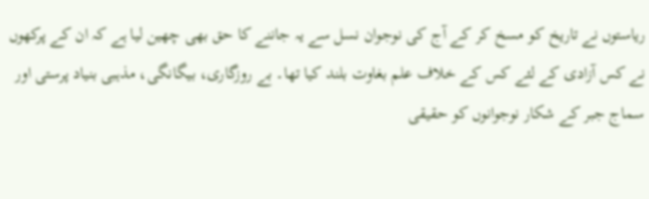ریاستوں نے تاریخ کو مسخ کر کے آج کی نوجوان نسل سے یہ جاننے کا حق بھی چھین لیا ہے کہ ان کے پرکھوں نے کس آزادی کے لئے کس کے خلاف علم بغاوت بلند کیا تھا۔ بے روزگاری، بیگانگی، مذہبی بنیاد پرستی اور سماج جبر کے شکار نوجوانوں کو حقیقی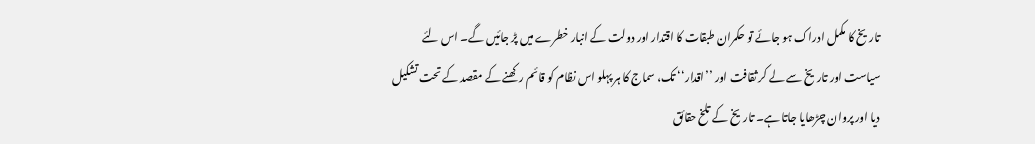تاریخ کا مکمل ادراک ہو جائے تو حکمران طبقات کا اقتدار اور دولت کے انبار خطرے میں پڑ جائیں گے۔ اس لئے سیاست اور تاریخ سے لے کر ثقافت اور ’’اقدار‘‘ تک، سماج کا ہر پہلو اس نظام کو قائم رکھنے کے مقصد کے تحت تشکیل دیا اور پروان چڑھایا جاتا ہے۔ تاریخ کے تلخ حقائق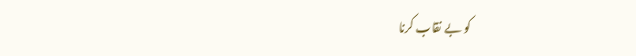کو بے نقاب کرنا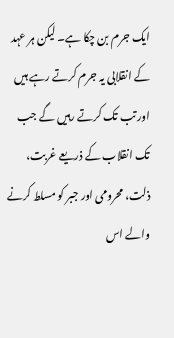ایک جرم بن چکا ہے۔ لیکن ہر عہد کے انقلابی یہ جرم کرتے رہے ہیں اور تب تک کرتے رہیں گے جب تک انقلاب کے ذریعے غربت، ذلت، محرومی اور جبر کو مسلط کرنے والے اس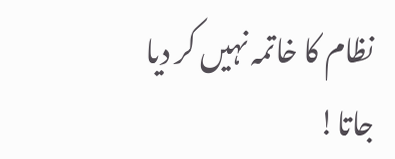نظام کا خاتمہ نہیں کر دیا جاتا!